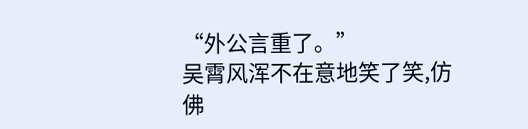“外公言重了。”
吴霄风浑不在意地笑了笑,仿佛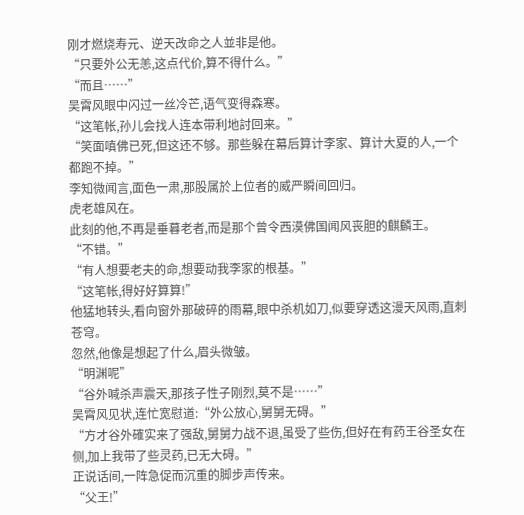刚才燃烧寿元、逆天改命之人並非是他。
“只要外公无恙,这点代价,算不得什么。”
“而且……”
吴霄风眼中闪过一丝冷芒,语气变得森寒。
“这笔帐,孙儿会找人连本带利地討回来。”
“笑面嗔佛已死,但这还不够。那些躲在幕后算计李家、算计大夏的人,一个都跑不掉。”
李知微闻言,面色一肃,那股属於上位者的威严瞬间回归。
虎老雄风在。
此刻的他,不再是垂暮老者,而是那个曾令西漠佛国闻风丧胆的麒麟王。
“不错。”
“有人想要老夫的命,想要动我李家的根基。”
“这笔帐,得好好算算!”
他猛地转头,看向窗外那破碎的雨幕,眼中杀机如刀,似要穿透这漫天风雨,直刺苍穹。
忽然,他像是想起了什么,眉头微皱。
“明渊呢”
“谷外喊杀声震天,那孩子性子刚烈,莫不是……”
吴霄风见状,连忙宽慰道:“外公放心,舅舅无碍。”
“方才谷外確实来了强敌,舅舅力战不退,虽受了些伤,但好在有药王谷圣女在侧,加上我带了些灵药,已无大碍。”
正说话间,一阵急促而沉重的脚步声传来。
“父王!”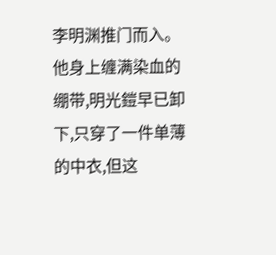李明渊推门而入。
他身上缠满染血的绷带,明光鎧早已卸下,只穿了一件单薄的中衣,但这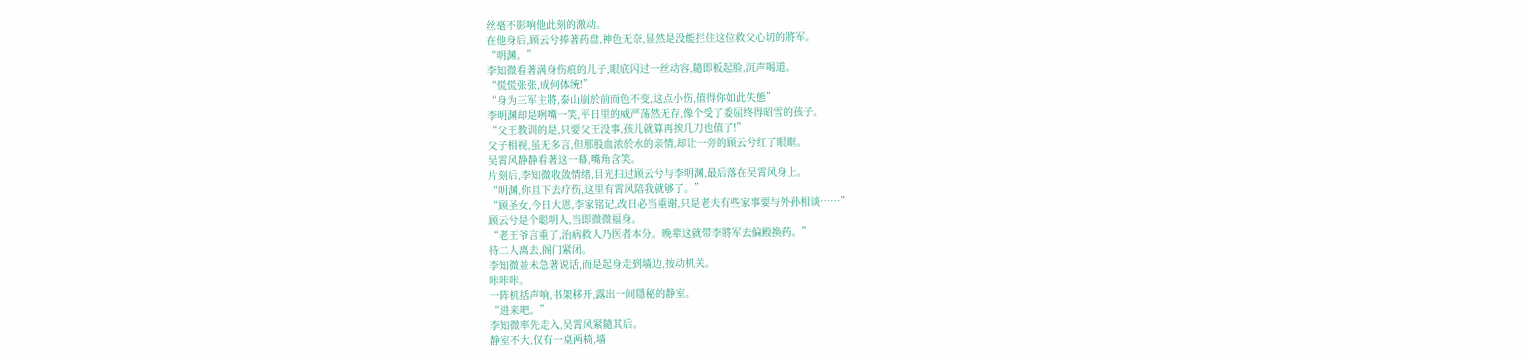丝毫不影响他此刻的激动。
在他身后,顾云兮捧著药盘,神色无奈,显然是没能拦住这位救父心切的將军。
“明渊。”
李知微看著满身伤痕的儿子,眼底闪过一丝动容,隨即板起脸,沉声喝道。
“慌慌张张,成何体统!”
“身为三军主將,泰山崩於前而色不变,这点小伤,值得你如此失態”
李明渊却是咧嘴一笑,平日里的威严荡然无存,像个受了委屈终得昭雪的孩子。
“父王教训的是,只要父王没事,孩儿就算再挨几刀也值了!”
父子相视,虽无多言,但那股血浓於水的亲情,却让一旁的顾云兮红了眼眶。
吴霄风静静看著这一幕,嘴角含笑。
片刻后,李知微收敛情绪,目光扫过顾云兮与李明渊,最后落在吴霄风身上。
“明渊,你且下去疗伤,这里有霄风陪我就够了。”
“顾圣女,今日大恩,李家铭记,改日必当重谢,只是老夫有些家事要与外孙相谈……”
顾云兮是个聪明人,当即微微福身。
“老王爷言重了,治病救人乃医者本分。晚辈这就带李將军去偏殿换药。”
待二人离去,阁门紧闭。
李知微並未急著说话,而是起身走到墙边,按动机关。
咔咔咔。
一阵机括声响,书架移开,露出一间隱秘的静室。
“进来吧。”
李知微率先走入,吴霄风紧隨其后。
静室不大,仅有一桌两椅,墙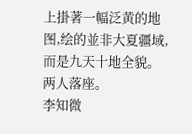上掛著一幅泛黄的地图,绘的並非大夏疆域,而是九天十地全貌。
两人落座。
李知微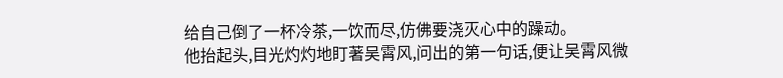给自己倒了一杯冷茶,一饮而尽,仿佛要浇灭心中的躁动。
他抬起头,目光灼灼地盯著吴霄风,问出的第一句话,便让吴霄风微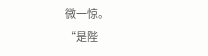微一惊。
“是陛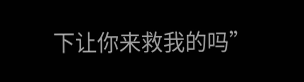下让你来救我的吗”